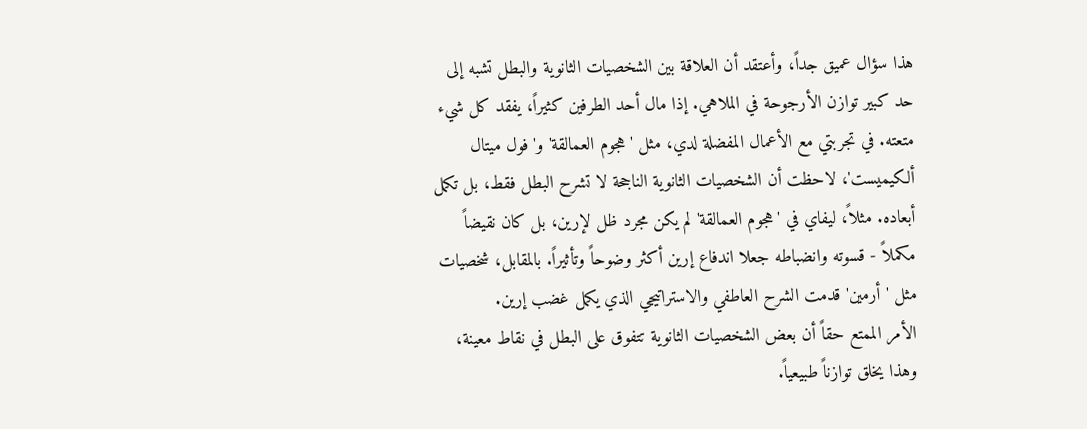هذا سؤال عميق جداً، وأعتقد أن العلاقة بين الشخصيات الثانوية والبطل تشبه إلى حد كبير توازن الأرجوحة في الملاهي. إذا مال أحد الطرفين كثيراً، يفقد كل شيء متعته. في تجربتي مع الأعمال المفضلة لدي، مثل 'هجوم العمالقة' و'فول ميتال ألكيميست'، لاحظت أن الشخصيات الثانوية الناجحة لا تشرح البطل فقط، بل تكمل أبعاده. مثلاً، ليفاي في 'هجوم العمالقة' لم يكن مجرد ظل لإرين، بل كان نقيضاً مكملاً - قسوته وانضباطه جعلا اندفاع إرين أكثر وضوحاً وتأثيراً. بالمقابل، شخصيات مثل 'أرمين' قدمت الشرح العاطفي والاستراتيجي الذي يكمل غضب إرين.
الأمر الممتع حقاً أن بعض الشخصيات الثانوية تتفوق على البطل في نقاط معينة، وهذا يخلق توازناً طبيعياً.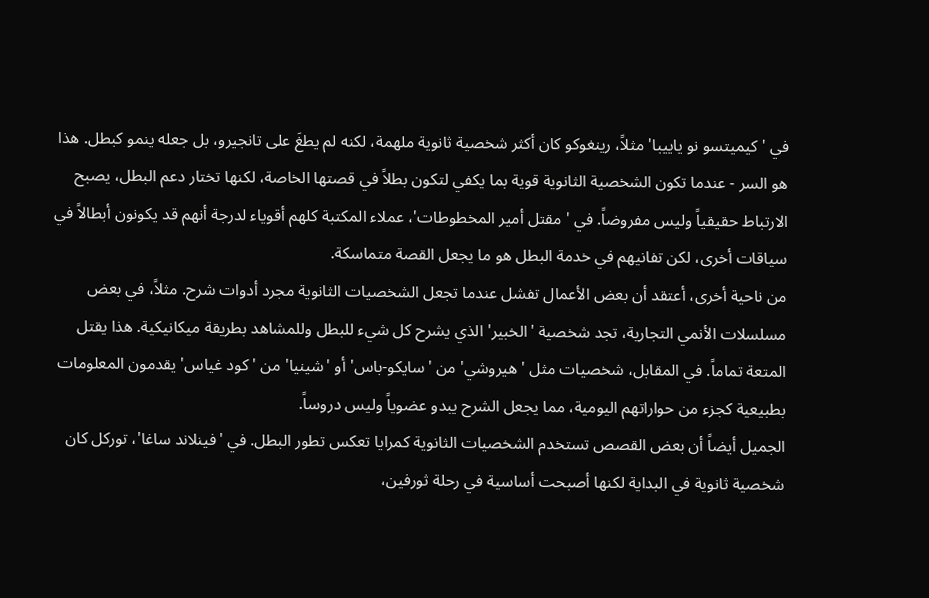في 'كيميتسو نو ياييبا' مثلاً، رينغوكو كان أكثر شخصية ثانوية ملهمة، لكنه لم يطغَ على تانجيرو، بل جعله ينمو كبطل. هذا هو السر - عندما تكون الشخصية الثانوية قوية بما يكفي لتكون بطلاً في قصتها الخاصة، لكنها تختار دعم البطل، يصبح الارتباط حقيقياً وليس مفروضاً. في 'مقتل أمير المخطوطات'، عملاء المكتبة كلهم أقوياء لدرجة أنهم قد يكونون أبطالاً في سياقات أخرى، لكن تفانيهم في خدمة البطل هو ما يجعل القصة متماسكة.
من ناحية أخرى، أعتقد أن بعض الأعمال تفشل عندما تجعل الشخصيات الثانوية مجرد أدوات شرح. مثلاً، في بعض مسلسلات الأنمي التجارية، تجد شخصية 'الخبير' الذي يشرح كل شيء للبطل وللمشاهد بطريقة ميكانيكية. هذا يقتل المتعة تماماً. في المقابل، شخصيات مثل 'هيروشي' من 'سايكو-باس' أو 'شينيا' من 'كود غياس' يقدمون المعلومات بطبيعية كجزء من حواراتهم اليومية، مما يجعل الشرح يبدو عضوياً وليس دروساً.
الجميل أيضاً أن بعض القصص تستخدم الشخصيات الثانوية كمرايا تعكس تطور البطل. في 'فينلاند ساغا'، توركل كان شخصية ثانوية في البداية لكنها أصبحت أساسية في رحلة ثورفين،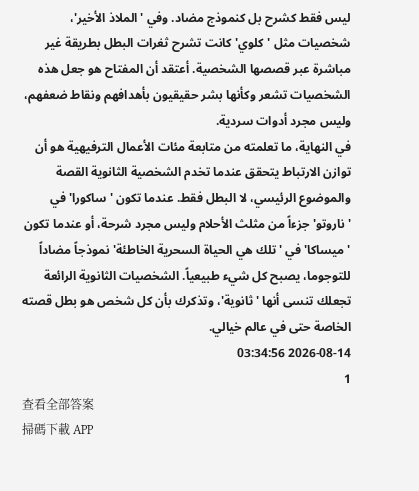ليس فقط كشرح بل كنموذج مضاد. وفي 'الملاذ الأخير'، شخصيات مثل 'كلوي' كانت تشرح ثغرات البطل بطريقة غير مباشرة عبر قصصها الشخصية. أعتقد أن المفتاح هو جعل هذه الشخصيات تشعر وكأنها بشر حقيقيون بأهدافهم ونقاط ضعفهم، وليس مجرد أدوات سردية.
في النهاية، ما تعلمته من متابعة مئات الأعمال الترفيهية هو أن توازن الارتباط يتحقق عندما تخدم الشخصية الثانوية القصة والموضوع الرئيسي، لا البطل فقط. عندما تكون 'ساكورا' في 'ناروتو' جزءاً من مثلث الأحلام وليس مجرد شرحة، أو عندما تكون 'ميساكا' في 'تلك هي الحياة السحرية الخاطئة' نموذجاً مضاداً للتوجوما، يصبح كل شيء طبيعياً. الشخصيات الثانوية الرائعة تجعلك تنسى أنها 'ثانوية'، وتذكرك بأن كل شخص هو بطل قصته الخاصة حتى في عالم خيالي.
2026-08-14 03:34:56
1
查看全部答案
掃碼下載 APP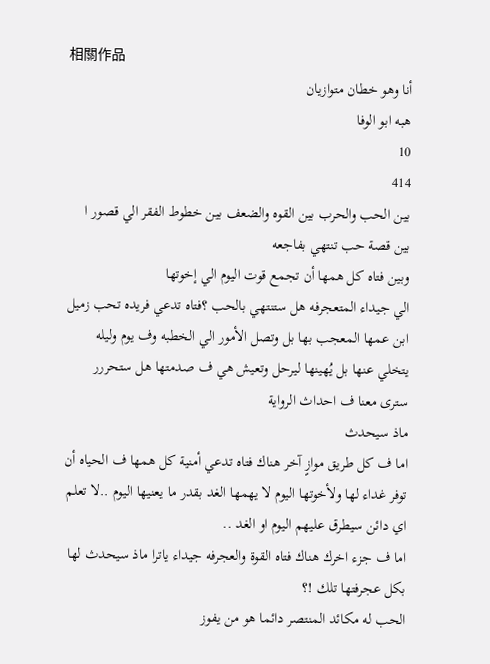相關作品
أنا وهو خطان متوازيان
هبه ابو الوفا
10
414
بين الحب والحرب بين القوه والضعف بين خطوط الفقر الي قصور ا
بين قصة حب تنتهي بفاجعه
وبين فتاه كل همها أن تجمع قوت اليوم الي إخوتها
الي جيداء المتعجرفه هل ستنتهي بالحب ؟فتاه تدعي فريده تحب زميل ابن عمها المعجب بها بل وتصل الأمور الي الخطبه وف يوم وليله يتخلي عنها بل يُهينها ليرحل وتعيش هي ف صدمتها هل ستحررر سترى معنا ف احداث الرواية
ماذ سيحدث
اما ف كل طريق موازٍ آخر هناك فتاه تدعي أمنية كل همها ف الحياه أن توفر غداء لها ولأخوتها اليوم لا يهمها الغد بقدر ما يعنيها اليوم ..لا تعلم اي دائن سيطرق عليهم اليوم او الغد ..
اما ف جزء اخرك هناك فتاه القوة والعجرفه جيداء ياترا ماذ سيحدث لها بكل عجرفتها تلك !؟
الحب له مكائد المنتصر دائما هو من يفوز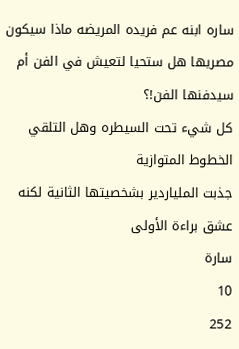ساره ابنه عم فريده المريضه ماذا سيكون مصريها هل ستحيا لتعيش في الفن أم سيدفنها الفن!؟
كل شيء تحت السيطره وهل التلقي الخطوط المتوازية
جذبت الملياردير بشخصيتها الثانية لكنه عشق براءة الأولى
سارة
10
252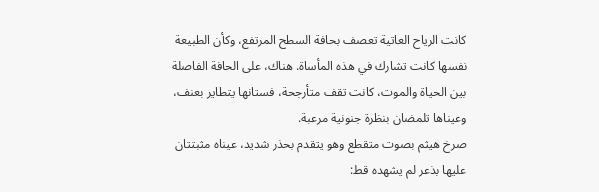كانت الرياح العاتية تعصف بحافة السطح المرتفع، وكأن الطبيعة نفسها كانت تشارك في هذه المأساة. هناك، على الحافة الفاصلة بين الحياة والموت، كانت تقف متأرجحة، فستانها يتطاير بعنف، وعيناها تلمضان بنظرة جنونية مرعبة.
صرخ هيثم بصوت متقطع وهو يتقدم بحذر شديد، عيناه مثبتتان عليها بذعر لم يشهده قط: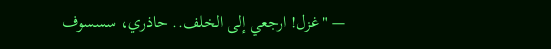— "غزل! ارجعي إلى الخلف.. حاذري، سسسوف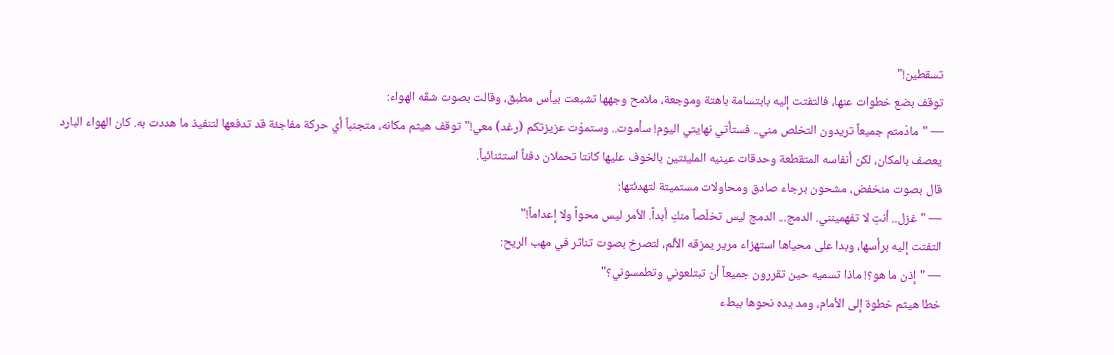تسقطين!"
توقف بضع خطوات عنها، فالتفتت إليه بابتسامة باهتة وموجعة، ملامح وجهها تشبعت بيأس مطبق، وقالت بصوت شقّه الهواء:
— "مادْمتم جميعاً تريدون التخلص مني.. فستأتي نهايتي اليوم! سأموت.. وستموْت عزيزتكم (رغد) معي!"توقف هيثم مكانه، متجنباً أي حركة مفاجئة قد تدفعها لتنفيذ ما هددت به. كان الهواء البارد يعصف بالمكان، لكن أنفاسه المتقطعة وحدقات عينيه المليئتين بالخوف عليها كانتا تحملان دفئاً استثنائياً.
قال بصوت منخفض، مشحون برجاء صادق ومحاولات مستميتة لتهدئتها:
— "غزل.. أنتِ لا تفهمينني. الدمج... الدمج ليس تخلّصاً منكِ أبداً. الأمر ليس محواً ولا إعداماً!"
التفتت إليه برأسها، وبدا على محياها استهزاء مرير يمزقه الألم، لتصرخ بصوت تناثر في مهب الريح:
— "إذن ما هو؟! ماذا تسميه حين تقررون جميعاً أن تبتلعوني وتطمسوني؟"
خطا هيثم خطوة إلى الأمام، ومد يده نحوها ببطء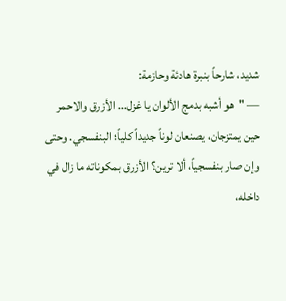شديد، شارحاً بنبرة هادئة وحازمة:
— "هو أشبه بدمج الألوان يا غزل... الأزرق والاحمر حين يمتزجان، يصنعان لوناً جديداً كلياً؛ البنفسجي. وحتى وإن صار بنفسجياً، ألا ترين؟ الأزرق بمكوناته ما زال في داخله،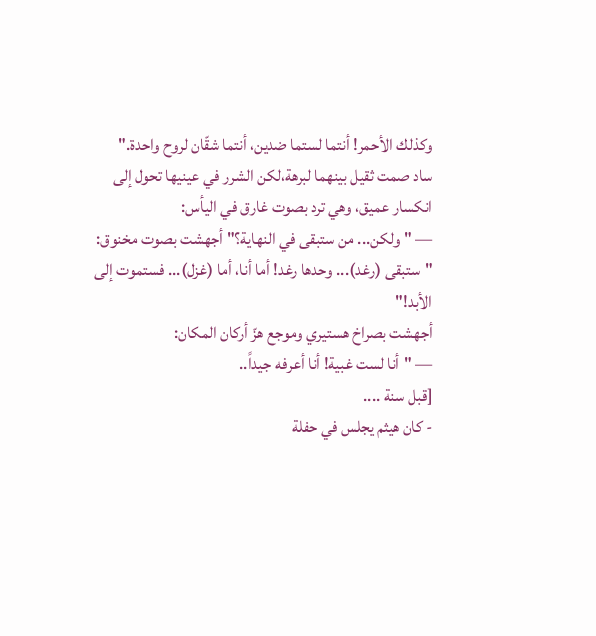وكذلك الأحمر! أنتما لستما ضدين، أنتما شقّان لروح واحدة."
ساد صمت ثقيل بينهما لبرهة،لكن الشرر في عينيها تحول إلى انكسار عميق، وهي ترد بصوت غارق في اليأس:
— "ولكن... من ستبقى في النهاية؟" أجهشت بصوت مخنوق: "ستبقى (رغد)... وحدها رغد! أما أنا، أما (غزل)... فستموت إلى الأبد!"
أجهشت بصراخ هستيري وموجع هزّ أركان المكان:
— "أنا لست غبية! أنا أعرفه جيداً..
[قبل سنة ....
- كان هيثم يجلس في حفلة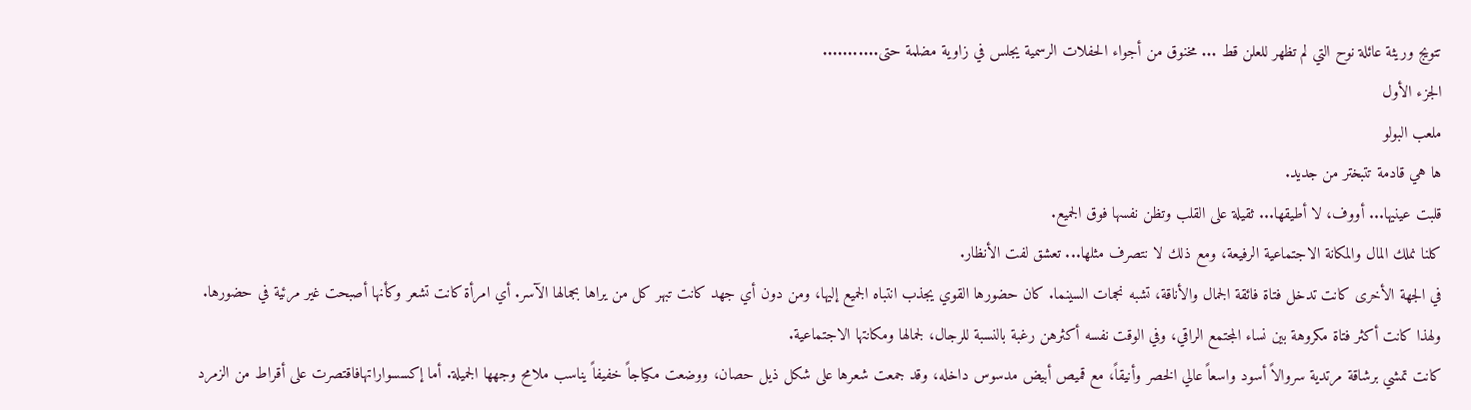تتويج وريثة عائلة نوح التي لم تظهر للعلن قط ... مخنوق من أجواء الحفلات الرسمية يجلس في زاوية مضلمة حتى...........
الجزء الأول
ملعب البولو
ها هي قادمة تتبختر من جديد.
قلبت عينيها... أووف، لا أطيقها... ثقيلة على القلب وتظن نفسها فوق الجميع.
كلنا نملك المال والمكانة الاجتماعية الرفيعة، ومع ذلك لا نتصرف مثلها... تعشق لفت الأنظار.
في الجهة الأخرى كانت تدخل فتاة فائقة الجمال والأناقة، تشبه نجمات السينما. كان حضورها القوي يجذب انتباه الجميع إليها، ومن دون أي جهد كانت تبهر كل من يراها بجمالها الآسر. أي امرأة كانت تشعر وكأنها أصبحت غير مرئية في حضورها.
ولهذا كانت أكثر فتاة مكروهة بين نساء المجتمع الراقي، وفي الوقت نفسه أكثرهن رغبة بالنسبة للرجال، لجمالها ومكانتها الاجتماعية.
كانت تمشي برشاقة مرتدية سروالاً أسود واسعاً عالي الخصر وأنيقاً، مع قميص أبيض مدسوس داخله، وقد جمعت شعرها على شكل ذيل حصان، ووضعت مكياجاً خفيفاً يناسب ملامح وجهها الجميلة. أما إكسسواراتهافاقتصرت على أقراط من الزمرد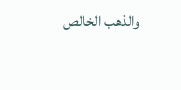والذهب الخالص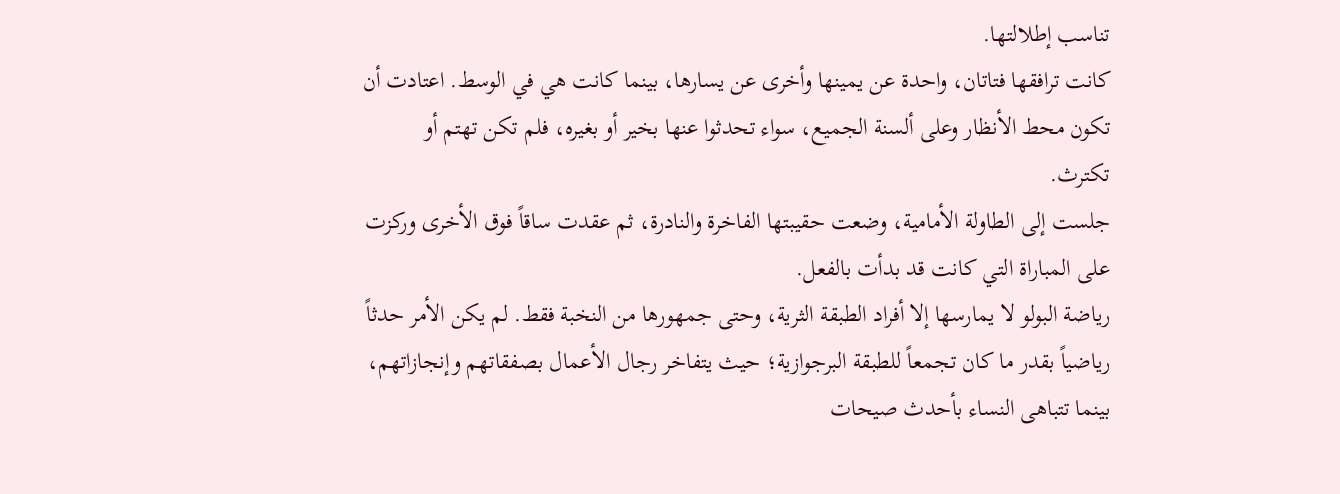تناسب إطلالتها.
كانت ترافقها فتاتان، واحدة عن يمينها وأخرى عن يسارها، بينما كانت هي في الوسط. اعتادت أن تكون محط الأنظار وعلى ألسنة الجميع، سواء تحدثوا عنها بخير أو بغيره، فلم تكن تهتم أو تكترث.
جلست إلى الطاولة الأمامية، وضعت حقيبتها الفاخرة والنادرة، ثم عقدت ساقاً فوق الأخرى وركزت على المباراة التي كانت قد بدأت بالفعل.
رياضة البولو لا يمارسها إلا أفراد الطبقة الثرية، وحتى جمهورها من النخبة فقط. لم يكن الأمر حدثاً رياضياً بقدر ما كان تجمعاً للطبقة البرجوازية؛ حيث يتفاخر رجال الأعمال بصفقاتهم وإنجازاتهم، بينما تتباهى النساء بأحدث صيحات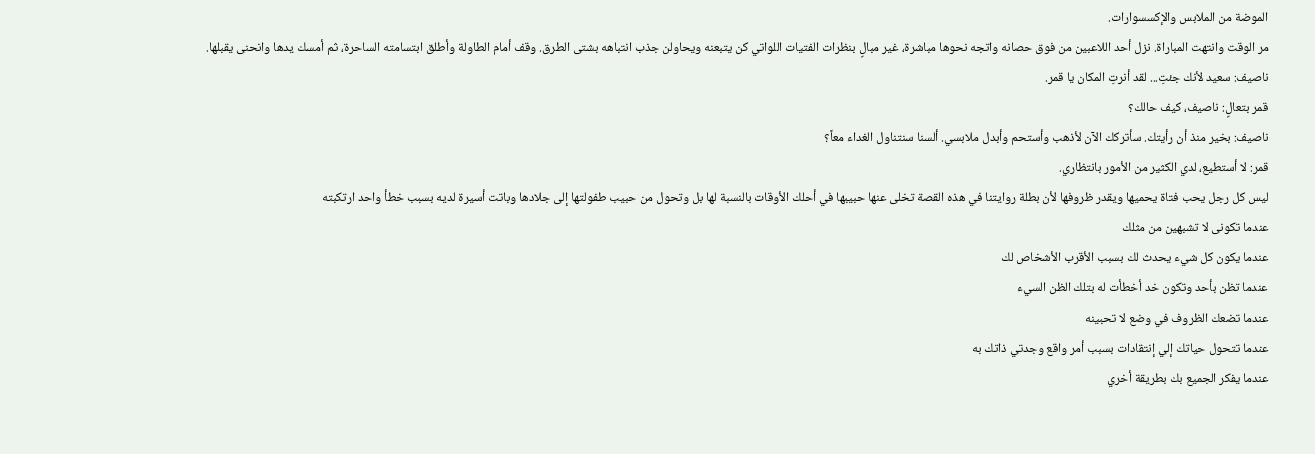الموضة من الملابس والإكسسوارات.
مر الوقت وانتهت المباراة. نزل أحد اللاعبين من فوق حصانه واتجه نحوها مباشرة، غير مبالٍ بنظرات الفتيات اللواتي كن يتبعنه ويحاولن جذب انتباهه بشتى الطرق. وقف أمام الطاولة وأطلق ابتسامته الساحرة، ثم أمسك يدها وانحنى يقبلها.
ناصيف: سعيد لأنك جئتِ... لقد أنرتِ المكان يا قمر.
قمر بتعالٍ: ناصيف، كيف حالك؟
ناصيف: بخير منذ أن رأيتك. سأتركك الآن لأذهب وأستحم وأبدل ملابسي. ألسنا سنتناول الغداء معاً؟
قمر: لا أستطيع، لدي الكثير من الأمور بانتظاري.
ليس كل رجل يحب فتاة يحميها ويقدر ظروفها لأن بطلة روايتنا في هذه القصة تخلى عنها حبيبها في أحلك الأوقات بالنسبة لها بل وتحول من حبيب طفولتها إلى جلادها وباتت أسيرة لديه بسبب خطأ واحد ارتكبته
عندما تكونى لا تشبهين من مثلك
عندما يكون كل شيء يحدث لك بسبب الأقرب الأشخاص لك
عندما تظن بأحد وتكون خد أخطأت له بتلك الظن السيء
عندما تضعك الظروف في وضع لا تحبينه
عندما تتحول حياتك إلي إنتقادات بسبب أمر واقع وجدتي ذاتك به
عندما يفكر الجميع بك بطريقة أخري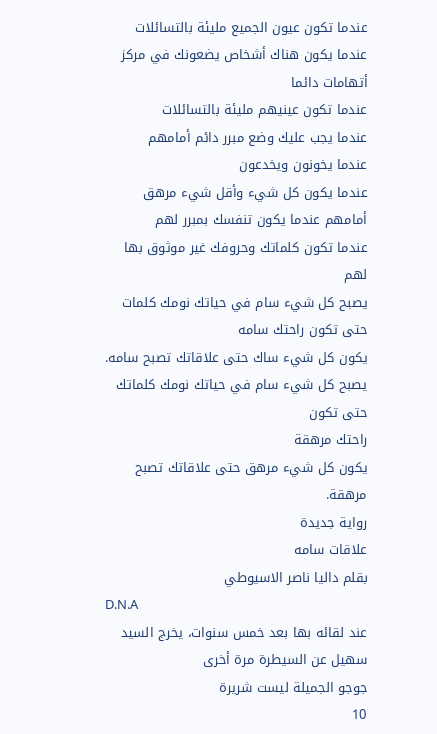عندما تكون عيون الجميع مليئة بالتسائلات
عندما يكون هناك أشخاص يضعونك في مركز أتهامات دائما
عندما تكون عينيهم مليئة بالتسائلات
عندما يجب عليك وضع مبرر دائم أمامهم
عندما يخونون ويخدعون
عندما يكون كل شيء وأقل شيء مرهق أمامهم عندما يكون تنفسك بمبرر لهم
عندما تكون كلماتك وحروفك غير موثوق بها لهم
يصبح كل شيء سام في حياتك نومك كلمات حتى تكون راحتك سامه
يكون كل شيء ساك حتى علاقاتك تصبح سامه.
يصبح كل شيء سام في حياتك نومك كلماتك حتى تكون
راحتك مرهقة
يكون كل شيء مرهق حتى علاقاتك تصبح مرهقة.
رواية جديدة
علاقات سامه
بقلم داليا ناصر الاسيوطي
D.N.A
عند لقائه بها بعد خمس سنوات، يخرج السيد سهيل عن السيطرة مرة أخرى
جوجو الجميلة ليست شريرة
10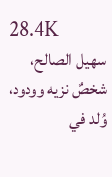28.4K
سهيل الصالح، شخصٌ نزيه وودود، وُلد في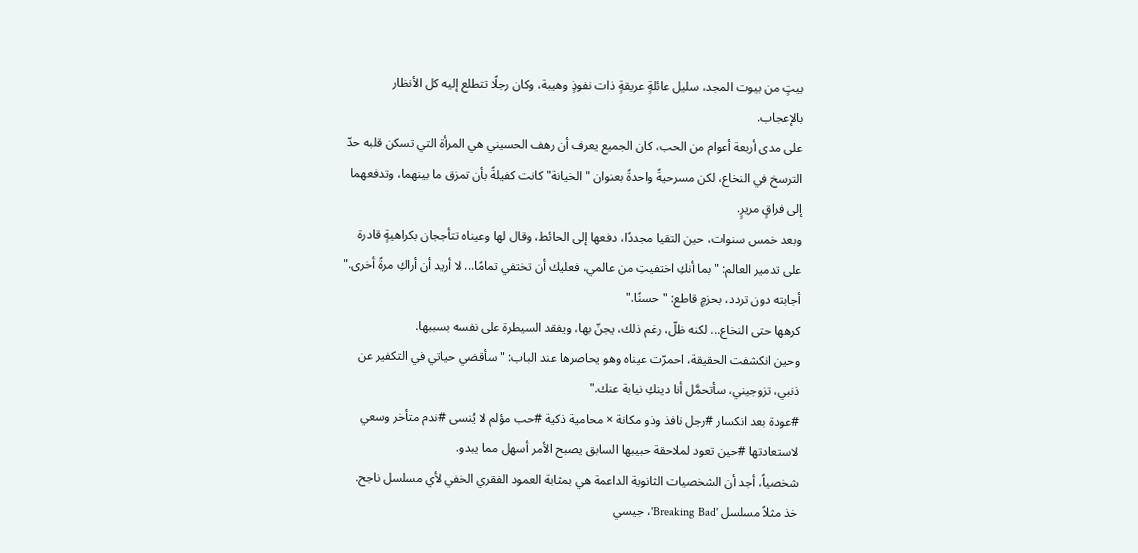بيتٍ من بيوت المجد، سليل عائلةٍ عريقةٍ ذات نفوذٍ وهيبة، وكان رجلًا تتطلع إليه كل الأنظار بالإعجاب.
على مدى أربعة أعوام من الحب، كان الجميع يعرف أن رهف الحسيني هي المرأة التي تسكن قلبه حدّ الترسخ في النخاع، لكن مسرحيةً واحدةً بعنوان "الخيانة" كانت كفيلةً بأن تمزق ما بينهما، وتدفعهما إلى فراقٍ مريرٍ.
وبعد خمس سنوات، حين التقيا مجددًا، دفعها إلى الحائط، وقال لها وعيناه تتأججان بكراهيةٍ قادرة على تدمير العالم: "بما أنكِ اختفيتِ من عالمي، فعليك أن تختفي تمامًا... لا أريد أن أراكِ مرةً أخرى."
أجابته دون تردد، بحزمٍ قاطع: "حسنًا."
كرهها حتى النخاع... لكنه ظلّ، رغم ذلك، يجنّ بها، ويفقد السيطرة على نفسه بسببها.
وحين انكشفت الحقيقة، احمرّت عيناه وهو يحاصرها عند الباب: "سأقضي حياتي في التكفير عن ذنبي، تزوجيني، سأتحمَّل أنا دينكِ نيابة عنك."
#عودة بعد انكسار #رجل نافذ وذو مكانة × محامية ذكية #حب مؤلم لا يُنسى #ندم متأخر وسعي لاستعادتها #حين تعود لملاحقة حبيبها السابق يصبح الأمر أسهل مما يبدو.
شخصياً، أجد أن الشخصيات الثانوية الداعمة هي بمثابة العمود الفقري الخفي لأي مسلسل ناجح. خذ مثلاً مسلسل 'Breaking Bad'، جيسي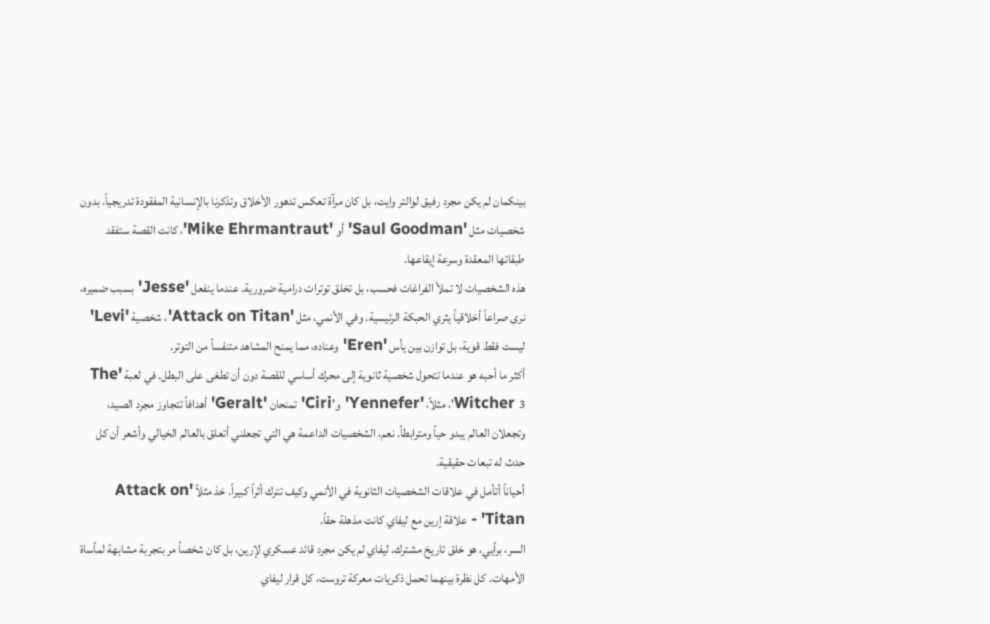بينكمان لم يكن مجرد رفيق لوالتر وايت، بل كان مرآة تعكس تدهور الأخلاق وتذكرنا بالإنسانية المفقودة تدريجياً. بدون شخصيات مثل 'Saul Goodman' أو 'Mike Ehrmantraut'، كانت القصة ستفقد طبقاتها المعقدة وسرعة إيقاعها.
هذه الشخصيات لا تملأ الفراغات فحسب، بل تخلق توترات درامية ضرورية. عندما ينفعل 'Jesse' بسبب ضميره، نرى صراعاً أخلاقياً يثري الحبكة الرئيسية. وفي الأنمي، مثل 'Attack on Titan'، شخصية 'Levi' ليست فقط قوية، بل توازن بين يأس 'Eren' وعناده، مما يمنح المشاهد متنفساً من التوتر.
أكثر ما أحبه هو عندما تتحول شخصية ثانوية إلى محرك أساسي للقصة دون أن تطغى على البطل. في لعبة 'The Witcher 3'، مثلاً، 'Yennefer' و'Ciri' تمنحان 'Geralt' أهدافاً تتجاوز مجرد الصيد، وتجعلان العالم يبدو حياً ومترابطاً. نعم، الشخصيات الداعمة هي التي تجعلني أتعلق بالعالم الخيالي وأشعر أن كل حدث له تبعات حقيقية.
أحياناً أتأمل في علاقات الشخصيات الثانوية في الأنمي وكيف تترك أثراً كبيراً. خذ مثلاً 'Attack on Titan' - علاقة إرين مع ليفاي كانت مذهلة حقاً.
السر، برأيي، هو خلق تاريخ مشترك. ليفاي لم يكن مجرد قائد عسكري لإرين، بل كان شخصاً مر بتجربة مشابهة لمأساة الأمهات. كل نظرة بينهما تحمل ذكريات معركة تروست، كل قرار ليفاي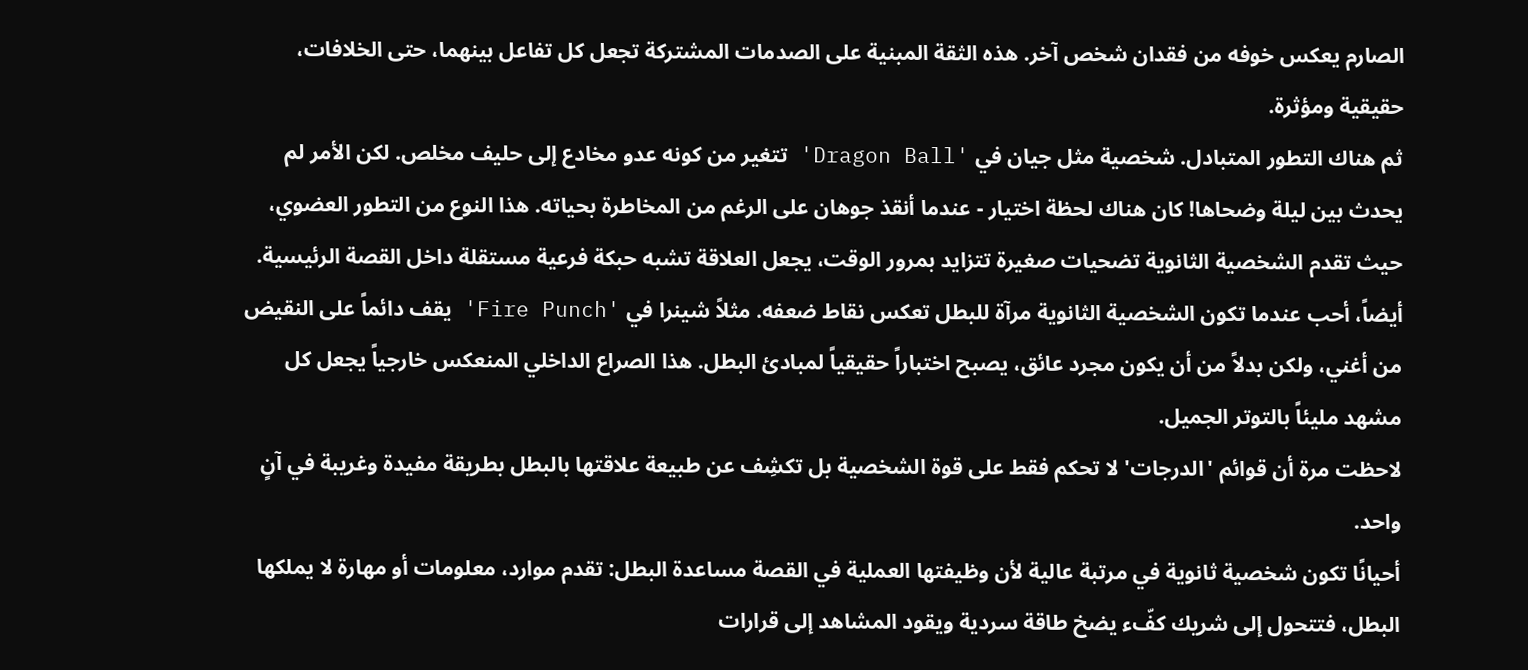الصارم يعكس خوفه من فقدان شخص آخر. هذه الثقة المبنية على الصدمات المشتركة تجعل كل تفاعل بينهما، حتى الخلافات، حقيقية ومؤثرة.
ثم هناك التطور المتبادل. شخصية مثل جيان في 'Dragon Ball' تتغير من كونه عدو مخادع إلى حليف مخلص. لكن الأمر لم يحدث بين ليلة وضحاها! كان هناك لحظة اختيار - عندما أنقذ جوهان على الرغم من المخاطرة بحياته. هذا النوع من التطور العضوي، حيث تقدم الشخصية الثانوية تضحيات صغيرة تتزايد بمرور الوقت، يجعل العلاقة تشبه حبكة فرعية مستقلة داخل القصة الرئيسية.
أيضاً، أحب عندما تكون الشخصية الثانوية مرآة للبطل تعكس نقاط ضعفه. مثلاً شينرا في 'Fire Punch' يقف دائماً على النقيض من أغني، ولكن بدلاً من أن يكون مجرد عائق، يصبح اختباراً حقيقياً لمبادئ البطل. هذا الصراع الداخلي المنعكس خارجياً يجعل كل مشهد مليئاً بالتوتر الجميل.
لاحظت مرة أن قوائم 'الدرجات' لا تحكم فقط على قوة الشخصية بل تكشِف عن طبيعة علاقتها بالبطل بطريقة مفيدة وغريبة في آنٍ واحد.
أحيانًا تكون شخصية ثانوية في مرتبة عالية لأن وظيفتها العملية في القصة مساعدة البطل: تقدم موارد، معلومات أو مهارة لا يملكها البطل، فتتحول إلى شريك كفّء يضخ طاقة سردية ويقود المشاهد إلى قرارات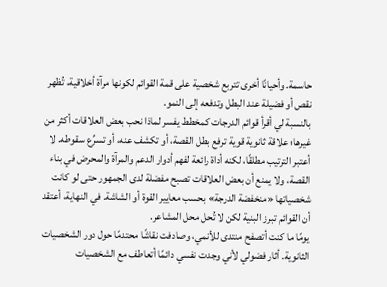حاسمة. وأحيانًا أخرى تتربع شخصية على قمة القوائم لكونها مرآة أخلاقية، تُظهر نقص أو فضيلة عند البطل وتدفعه إلى النمو.
بالنسبة لي أقرأ قوائم الدرجات كمخطط يفسر لماذا نحب بعض العلاقات أكثر من غيرها؛ علاقة ثانوية قوية ترفع بطل القصة، أو تكشف عنه، أو تسرِّع سقوطه. لا أعتبر الترتيب مطلقًا، لكنه أداة رائعة لفهم أدوار الدعم والمرآة والمحرض في بناء القصة، ولا يمنع أن بعض العلاقات تصبح مفضلة لدى الجمهور حتى لو كانت شخصياتها «منخفضة الدرجة» بحسب معايير القوة أو الشاشة. في النهاية، أعتقد أن القوائم تبرز البنية لكن لا تُحل محل المشاعر.
يومًا ما كنت أتصفح منتدى للأنمي، وصادفت نقاشًا محتدمًا حول دور الشخصيات الثانوية. أثار فضولي لأني وجدت نفسي دائمًا أتعاطف مع الشخصيات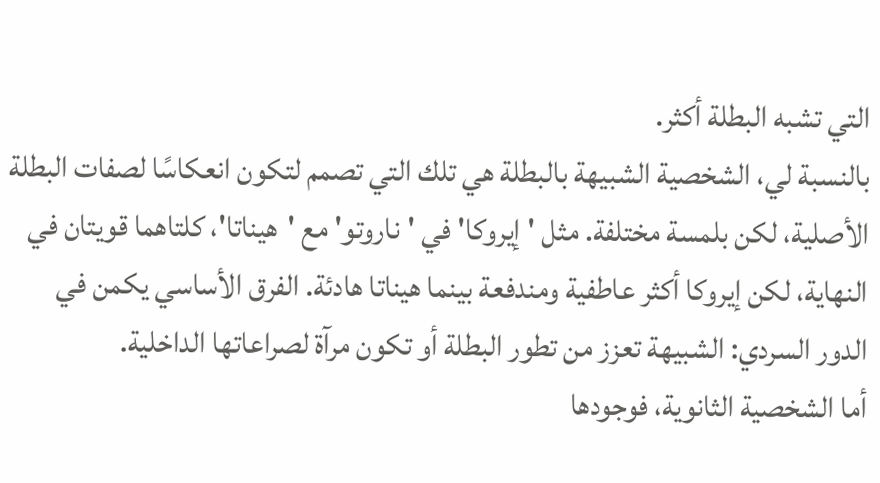التي تشبه البطلة أكثر.
بالنسبة لي، الشخصية الشبيهة بالبطلة هي تلك التي تصمم لتكون انعكاسًا لصفات البطلة الأصلية، لكن بلمسة مختلفة. مثل 'إيروكا' في 'ناروتو' مع 'هيناتا'، كلتاهما قويتان في النهاية، لكن إيروكا أكثر عاطفية ومندفعة بينما هيناتا هادئة. الفرق الأساسي يكمن في الدور السردي: الشبيهة تعزز من تطور البطلة أو تكون مرآة لصراعاتها الداخلية.
أما الشخصية الثانوية، فوجودها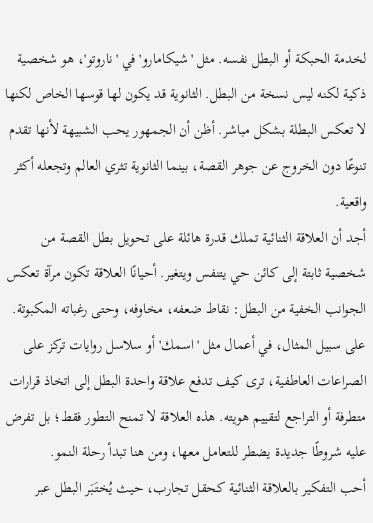لخدمة الحبكة أو البطل نفسه. مثل 'شيكامارو' في 'ناروتو'، هو شخصية ذكية لكنه ليس نسخة من البطل. الثانوية قد يكون لها قوسها الخاص لكنها لا تعكس البطلة بشكل مباشر. أظن أن الجمهور يحب الشبيهة لأنها تقدم تنوعًا دون الخروج عن جوهر القصة، بينما الثانوية تثري العالم وتجعله أكثر واقعية.
أجد أن العلاقة الثنائية تملك قدرة هائلة على تحويل بطل القصة من شخصية ثابتة إلى كائن حي يتنفس ويتغير. أحيانًا العلاقة تكون مرآة تعكس الجوانب الخفية من البطل: نقاط ضعفه، مخاوفه، وحتى رغباته المكبوتة. على سبيل المثال، في أعمال مثل 'اسمك' أو سلاسل روايات تركز على الصراعات العاطفية، ترى كيف تدفع علاقة واحدة البطل إلى اتخاذ قرارات متطرفة أو التراجع لتقييم هويته. هذه العلاقة لا تمنح التطور فقط؛ بل تفرض عليه شروطًا جديدة يضطر للتعامل معها، ومن هنا تبدأ رحلة النمو.
أحب التفكير بالعلاقة الثنائية كحقل تجارب، حيث يُختَبَر البطل عبر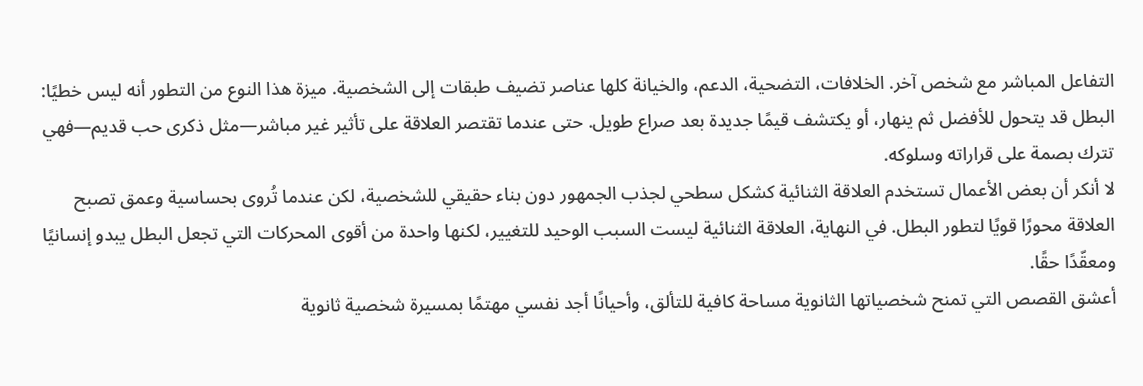التفاعل المباشر مع شخص آخر. الخلافات، التضحية، الدعم، والخيانة كلها عناصر تضيف طبقات إلى الشخصية. ميزة هذا النوع من التطور أنه ليس خطيًا: البطل قد يتحول للأفضل ثم ينهار، أو يكتشف قيمًا جديدة بعد صراع طويل. حتى عندما تقتصر العلاقة على تأثير غير مباشر—مثل ذكرى حب قديم—فهي تترك بصمة على قراراته وسلوكه.
لا أنكر أن بعض الأعمال تستخدم العلاقة الثنائية كشكل سطحي لجذب الجمهور دون بناء حقيقي للشخصية، لكن عندما تُروى بحساسية وعمق تصبح العلاقة محورًا قويًا لتطور البطل. في النهاية، العلاقة الثنائية ليست السبب الوحيد للتغيير، لكنها واحدة من أقوى المحركات التي تجعل البطل يبدو إنسانيًا ومعقّدًا حقًا.
أعشق القصص التي تمنح شخصياتها الثانوية مساحة كافية للتألق، وأحيانًا أجد نفسي مهتمًا بمسيرة شخصية ثانوية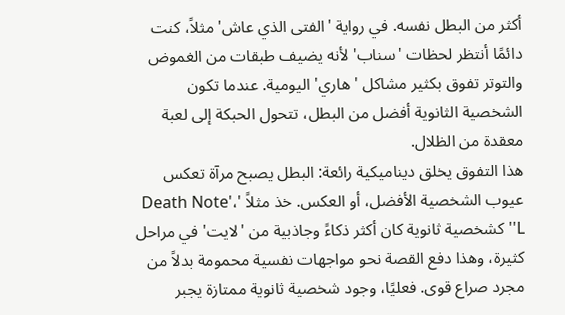أكثر من البطل نفسه. في رواية 'الفتى الذي عاش' مثلاً، كنت دائمًا أنتظر لحظات 'سناب' لأنه يضيف طبقات من الغموض والتوتر تفوق بكثير مشاكل 'هاري' اليومية. عندما تكون الشخصية الثانوية أفضل من البطل، تتحول الحبكة إلى لعبة معقدة من الظلال.
هذا التفوق يخلق ديناميكية رائعة: البطل يصبح مرآة تعكس عيوب الشخصية الأفضل، أو العكس. خذ مثلاً 'Death Note'، 'L' كشخصية ثانوية كان أكثر ذكاءً وجاذبية من 'لايت' في مراحل كثيرة، وهذا دفع القصة نحو مواجهات نفسية محمومة بدلاً من مجرد صراع قوى. فعليًا، وجود شخصية ثانوية ممتازة يجبر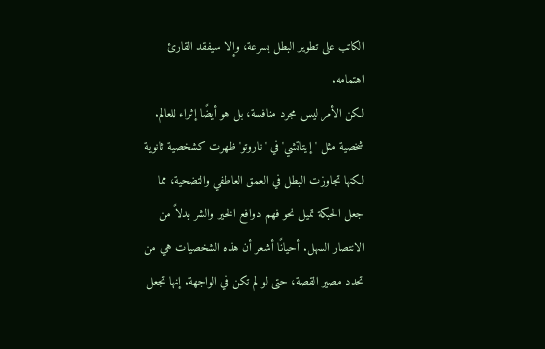الكاتب على تطوير البطل بسرعة، وإلا سيفقد القارئ اهتمامه.
لكن الأمر ليس مجرد منافسة، بل هو أيضًا إثراء للعالم. شخصية مثل 'إيتاتشي' في 'ناروتو' ظهرت كشخصية ثانوية لكنها تجاوزت البطل في العمق العاطفي والتضحية، مما جعل الحبكة تميل نحو فهم دوافع الخير والشر بدلاً من الانتصار السهل. أحيانًا أشعر أن هذه الشخصيات هي من تحدد مصير القصة، حتى لو لم تكن في الواجهة. إنها تجعل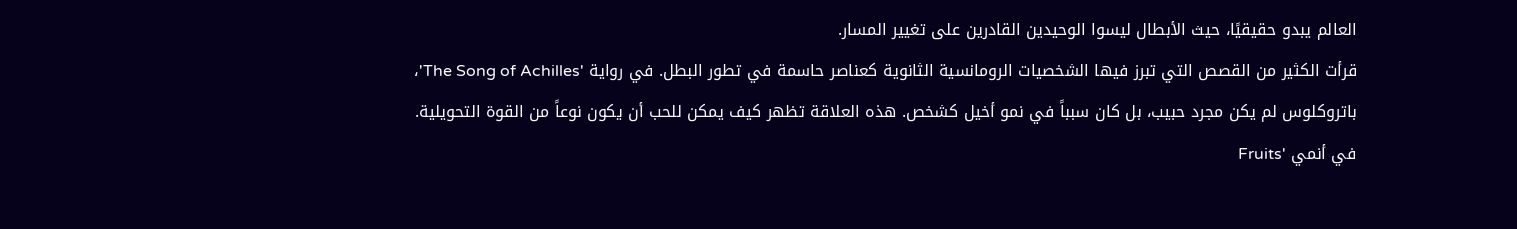العالم يبدو حقيقيًا، حيث الأبطال ليسوا الوحيدين القادرين على تغيير المسار.
قرأت الكثير من القصص التي تبرز فيها الشخصيات الرومانسية الثانوية كعناصر حاسمة في تطور البطل. في رواية 'The Song of Achilles'، باتروكلوس لم يكن مجرد حبيب، بل كان سبباً في نمو أخيل كشخص. هذه العلاقة تظهر كيف يمكن للحب أن يكون نوعاً من القوة التحويلية.
في أنمي 'Fruits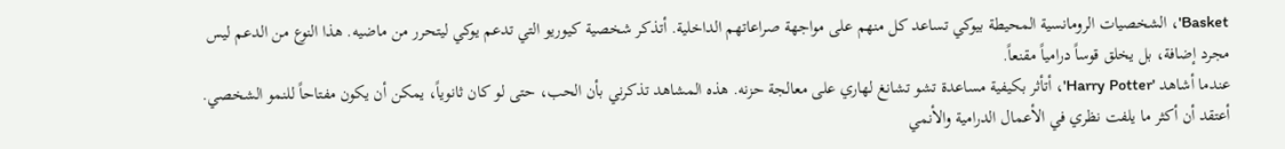Basket'، الشخصيات الرومانسية المحيطة بيوكي تساعد كل منهم على مواجهة صراعاتهم الداخلية. أتذكر شخصية كيوريو التي تدعم يوكي ليتحرر من ماضيه. هذا النوع من الدعم ليس مجرد إضافة، بل يخلق قوساً درامياً مقنعاً.
عندما أشاهد 'Harry Potter'، أتأثر بكيفية مساعدة تشو تشانغ لهاري على معالجة حزنه. هذه المشاهد تذكرني بأن الحب، حتى لو كان ثانوياً، يمكن أن يكون مفتاحاً للنمو الشخصي.
أعتقد أن أكثر ما يلفت نظري في الأعمال الدرامية والأنمي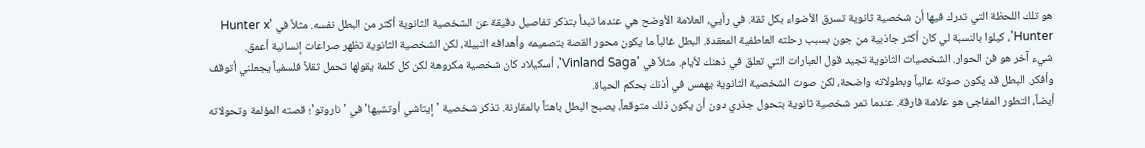هو تلك اللحظة التي تدرك فيها أن شخصية ثانوية تسرق الأضواء بكل ثقة. في رأيي، العلامة الأوضح هي عندما تبدأ بتذكر تفاصيل دقيقة عن الشخصية الثانوية أكثر من البطل نفسه. مثلاً في 'Hunter x Hunter'، كيلوا بالنسبة لي كان أكثر جاذبية من جون بسبب رحلته العاطفية المعقدة. البطل غالباً ما يكون محور القصة بتصميمه وأهدافه النبيلة، لكن الشخصية الثانوية تظهر صراعات إنسانية أعمق.
شيء آخر هو فن الحوار. الشخصيات الثانوية تجيد قول العبارات التي تعلق في ذهنك لأيام. مثلاً في 'Vinland Saga'، أسكيلاد كان شخصية مكروهة لكن كل كلمة يقولها تحمل ثقلاً فلسفياً يجعلني أتوقف وأفكر. البطل قد يكون صوته عالياً وبطولاته واضحة، لكن صوت الشخصية الثانوية يهمس في أذنك بحكم الحياة.
أيضاً، التطور المفاجئ هو علامة فارقة. عندما تمر شخصية ثانوية بتحول جذري دون أن يكون ذلك متوقعاً، يصبح البطل باهتاً بالمقارنة. تذكر شخصية 'إيتاشي أوتشيها' في 'ناروتو'؛ قصته المؤلمة وتحولاته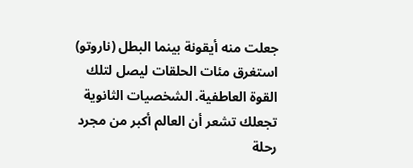جعلت منه أيقونة بينما البطل (ناروتو) استغرق مئات الحلقات ليصل لتلك القوة العاطفية. الشخصيات الثانوية تجعلك تشعر أن العالم أكبر من مجرد رحلة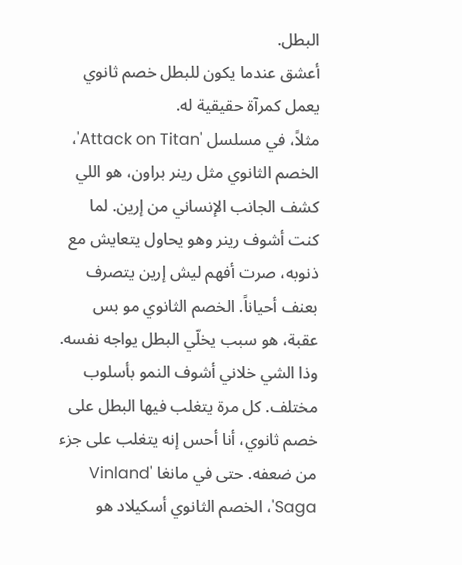البطل.
أعشق عندما يكون للبطل خصم ثانوي يعمل كمرآة حقيقية له.
مثلاً، في مسلسل 'Attack on Titan'، الخصم الثانوي مثل رينر براون، هو اللي كشف الجانب الإنساني من إرين. لما كنت أشوف رينر وهو يحاول يتعايش مع ذنوبه، صرت أفهم ليش إرين يتصرف بعنف أحياناً. الخصم الثانوي مو بس عقبة، هو سبب يخلّي البطل يواجه نفسه.
وذا الشي خلاني أشوف النمو بأسلوب مختلف. كل مرة يتغلب فيها البطل على خصم ثانوي، أنا أحس إنه يتغلب على جزء من ضعفه. حتى في مانغا 'Vinland Saga'، الخصم الثانوي أسكيلاد هو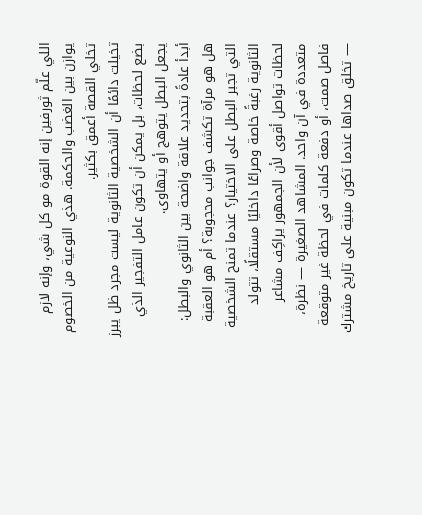اللي علّم ثورفين إنه القوة مو كل شي، وإنه لازم يوازن بين الغضب والحكمة. هذي النوعية من الخصوم تخلي القصة أعمق بكثير.
تخيلت دائمًا أن الشخصية الثانوية ليست مجرد ظل يبرز بضع لحظات، بل يمكن أن تكون عامل التفجير الذي يجعل البطل يتوهج أو يتهاوى.
أبدأ عادةً بتحديد علاقة واضحة بين الثانوي والبطل: هل هو مرآة تكشف جوانب محجوبة؟ أم هو العقبة التي تجبر البطل على الاختيار؟ عندما تمنح الشخصية الثانوية رغبةً خاصة وصراعًا داخليًا مستقلًا، تتولد لحظات تواصل أقوى لأن الجمهور يراكِف مشاعر متعددة في آن واحد. المشاهد الصغيرة — نظرة، فاصل صمت، أو دفعة كلمات في لحظة غير متوقعة — تخلق صداها عندما تكون مبنية على تاريخ مشترك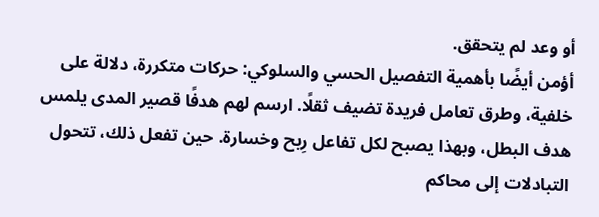أو وعد لم يتحقق.
أؤمن أيضًا بأهمية التفصيل الحسي والسلوكي: حركات متكررة، دلالة على خلفية، وطرق تعامل فريدة تضيف ثقلًا. ارسم لهم هدفًا قصير المدى يلمس هدف البطل، وبهذا يصبح لكل تفاعل رِبح وخسارة. حين تفعل ذلك، تتحول التبادلات إلى محاكم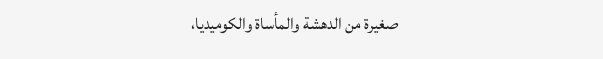صغيرة من الدهشة والمأساة والكوميديا،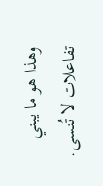وهذا هو ما يبني تفاعلات لا تُنسى.